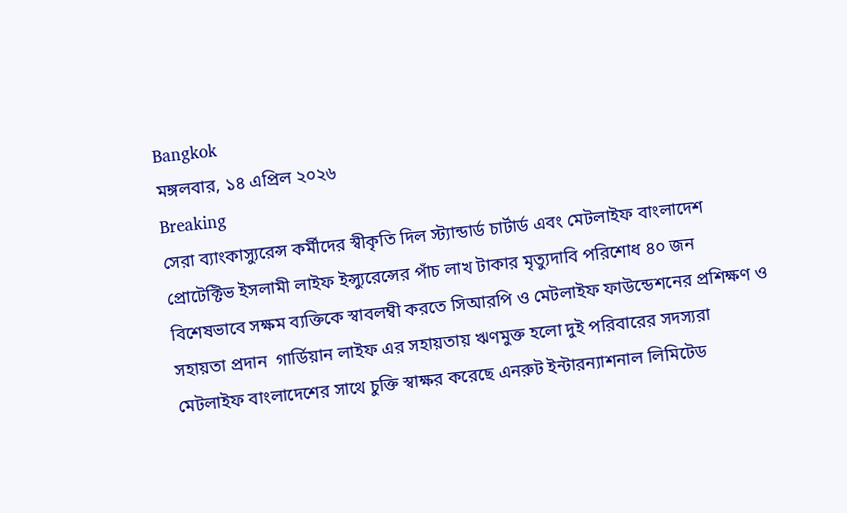Bangkok
মঙ্গলবার, ১৪ এপ্রিল ২০২৬
Breaking
সেরা ব্যাংকাস্যুরেন্স কর্মীদের স্বীকৃতি দিল স্ট্যান্ডার্ড চার্টার্ড এবং মেটলাইফ বাংলাদেশ প্রোটেক্টিভ ইসলামী লাইফ ইন্স্যুরেন্সের পাঁচ লাখ টাকার মৃত্যুদাবি পরিশোধ ৪০ জন বিশেষভাবে সক্ষম ব্যক্তিকে স্বাবলম্বী করতে সিআরপি ও মেটলাইফ ফাউন্ডেশনের প্রশিক্ষণ ও সহায়তা প্রদান  গার্ডিয়ান লাইফ এর সহায়তায় ঋণমুক্ত হলো দুই পরিবারের সদস্যরা মেটলাইফ বাংলাদেশের সাথে চুক্তি স্বাক্ষর করেছে এনরুট ইন্টারন্যাশনাল লিমিটেড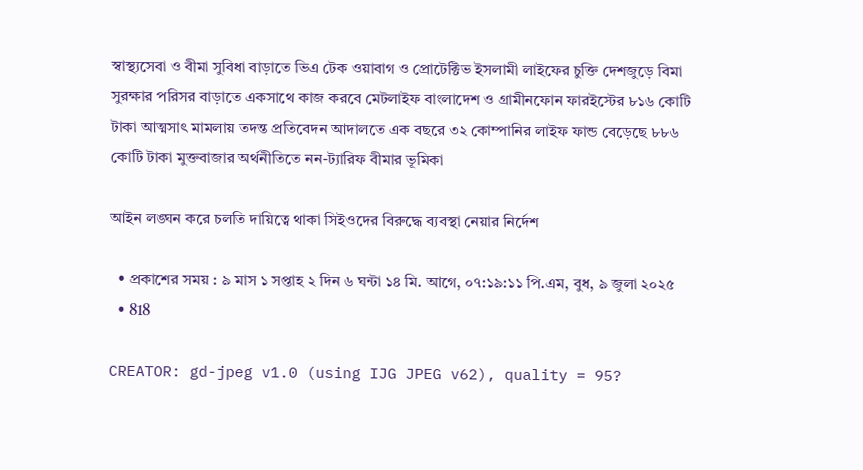স্বাস্থ্যসেবা ও বীমা সুবিধা বাড়াতে ভিএ টেক ওয়াবাগ ও প্রোটেক্টিভ ইসলামী লাইফের চুক্তি দেশজুড়ে বিমা সুরক্ষার পরিসর বাড়াতে একসাথে কাজ করবে মেটলাইফ বাংলাদেশ ও গ্রামীনফোন ফারইস্টের ৮১৬ কোটি টাকা আত্মসাৎ মামলায় তদন্ত প্রতিবেদন আদালতে এক বছরে ৩২ কোম্পানির লাইফ ফান্ড বেড়েছে ৮৮৬ কোটি টাকা মুক্তবাজার অর্থনীতিতে নন-ট্যারিফ বীমার ভূমিকা

আইন লঙ্ঘন করে চলতি দায়িত্বে থাকা সিইওদের বিরুদ্ধে ব্যবস্থা নেয়ার নির্দেশ

  • প্রকাশের সময় : ৯ মাস ১ সপ্তাহ ২ দিন ৬ ঘন্টা ১৪ মি. আগে, ০৭:১৯:১১ পি.এম, বুধ, ৯ জুলা ২০২৫
  • 818

CREATOR: gd-jpeg v1.0 (using IJG JPEG v62), quality = 95?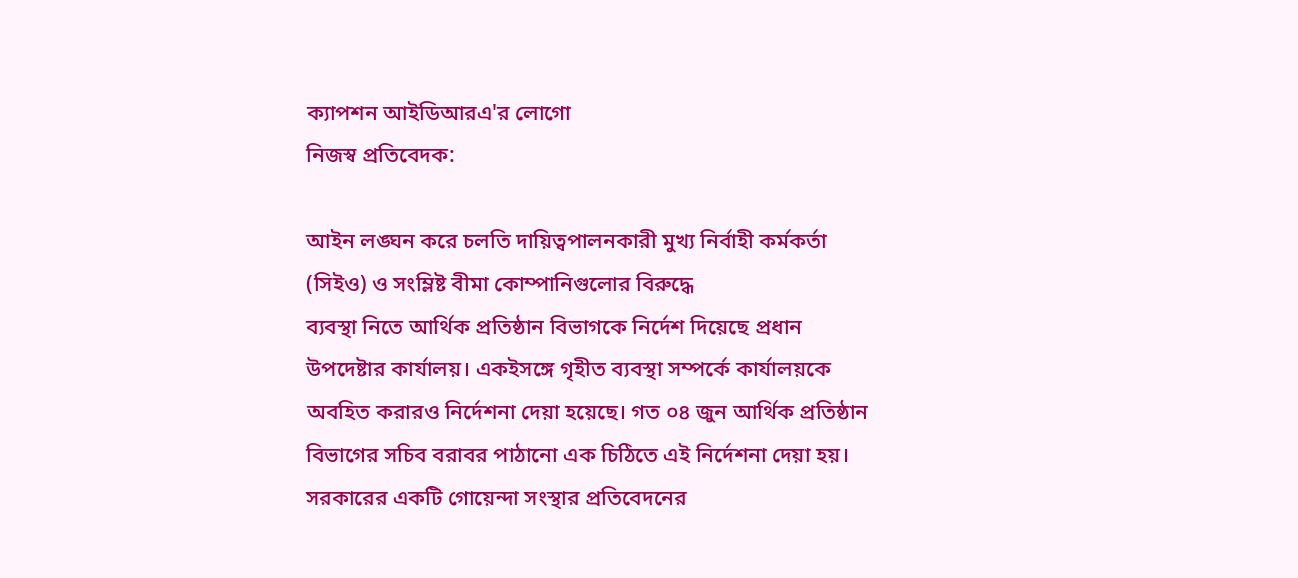ক্যাপশন আইডিআরএ'র লোগো
নিজস্ব প্রতিবেদক:

আইন লঙ্ঘন করে চলতি দায়িত্বপালনকারী মুখ্য নির্বাহী কর্মকর্তা (সিইও) ও সংম্লিষ্ট বীমা কোম্পানিগুলোর বিরুদ্ধে
ব্যবস্থা নিতে আর্থিক প্রতিষ্ঠান বিভাগকে নির্দেশ দিয়েছে প্রধান উপদেষ্টার কার্যালয়। একইসঙ্গে গৃহীত ব্যবস্থা সম্পর্কে কার্যালয়কে অবহিত করারও নির্দেশনা দেয়া হয়েছে। গত ০৪ জুন আর্থিক প্রতিষ্ঠান বিভাগের সচিব বরাবর পাঠানো এক চিঠিতে এই নির্দেশনা দেয়া হয়। সরকারের একটি গোয়েন্দা সংস্থার প্রতিবেদনের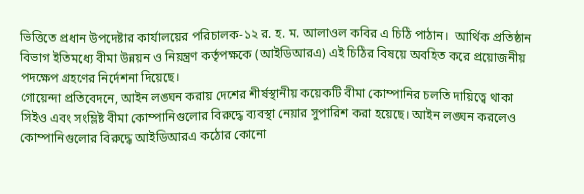ভিত্তিতে প্রধান উপদেষ্টার কার্যালয়ের পরিচালক-১২ র. হ. ম. আলাওল কবির এ চিঠি পাঠান।  আর্থিক প্রতিষ্ঠান বিভাগ ইতিমধ্যে বীমা উন্নয়ন ও নিয়ন্ত্রণ কর্তৃপক্ষকে (আইডিআরএ) এই চিঠির বিষয়ে অবহিত করে প্রয়োজনীয় পদক্ষেপ গ্রহণের নির্দেশনা দিয়েছে।
গোয়েন্দা প্রতিবেদনে, আইন লঙ্ঘন করায় দেশের শীর্ষস্থানীয় কয়েকটি বীমা কোম্পানির চলতি দায়িত্বে থাকা সিইও এবং সংম্লিষ্ট বীমা কোম্পানিগুলোর বিরুদ্ধে ব্যবস্থা নেয়ার সুপারিশ করা হয়েছে। আইন লঙ্ঘন করলেও কোম্পানিগুলোর বিরুদ্ধে আইডিআরএ কঠোর কোনো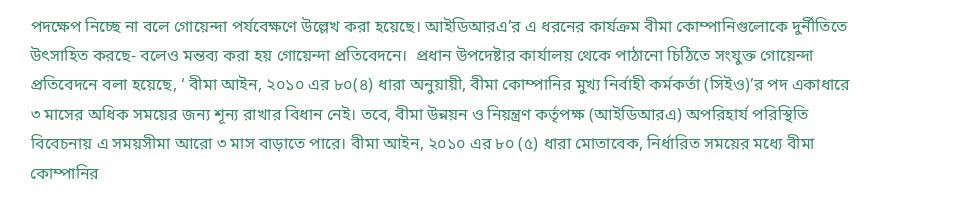পদক্ষেপ নিচ্ছে না বলে গোয়েন্দা পর্যবেক্ষণে উল্লেখ করা হয়েছে। আইডিআরএ’র এ ধরনের কার্যক্রম বীমা কোম্পানিগুলোকে দুর্নীতিতে উৎসাহিত করছে- বলেও মন্তব্য করা হয় গোয়েন্দা প্রতিবেদনে।  প্রধান উপদেষ্টার কার্যালয় থেকে পাঠানো চিঠিতে সংযুক্ত গোয়েন্দা প্রতিবেদনে বলা হয়েছে, ‘ বীমা আইন, ২০১০ এর ৮০(৪) ধারা অনুয়ায়ী, বীমা কোম্পানির মুখ্য নির্বাহী কর্মকর্তা (সিইও)’র পদ একাধারে ৩ মাসের অধিক সময়ের জন্য শূন্য রাখার বিধান নেই। তবে, বীমা উন্নয়ন ও নিয়ন্ত্রণ কর্তৃপক্ষ (আইডিআরএ) অপরিহার্য পরিস্থিতি বিবেচনায় এ সময়সীমা আরো ৩ মাস বাড়াতে পারে। বীমা আইন, ২০১০ এর ৮০ (৫) ধারা মোতাবেক, নির্ধারিত সময়ের মধ্যে বীমা কোম্পানির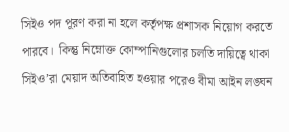সিইও পদ পূরণ করা না হলে কর্তৃপক্ষ প্রশাসক নিয়োগ করতে পারবে।  কিন্তু নিম্নোক্ত কোম্পানিগুলোর চলতি দায়িত্বে থাকা সিইও’রা মেয়াদ অতিবাহিত হওয়ার পরেও বীমা আইন লঙ্ঘন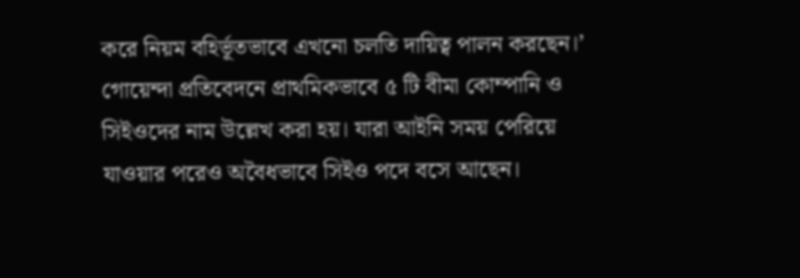করে নিয়ম বহির্ভূতভাবে এখনো চলতি দায়িত্ব পালন করছেন।’
গোয়েন্দা প্রতিবেদনে প্রাথমিকভাবে ৫ টি বীমা কোম্পানি ও সিইওদের নাম উল্লেখ করা হয়। যারা আইনি সময় পেরিয়ে যাওয়ার পরেও অবৈধভাবে সিইও পদে বসে আছেন।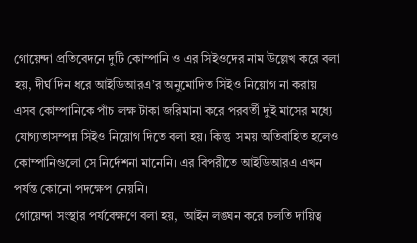গোয়েন্দা প্রতিবেদনে দুটি কোম্পানি ও এর সিইওদের নাম উল্লেখ করে বলা হয়, দীর্ঘ দিন ধরে আইডিআরএ’র অনুমোদিত সিইও নিয়োগ না করায় এসব কোম্পানিকে পাঁচ লক্ষ টাকা জরিমানা করে পরবর্তী দুই মাসের মধ্যে যোগ্যতাসম্পন্ন সিইও নিয়োগ দিতে বলা হয়। কিন্তু  সময় অতিবাহিত হলেও কোম্পানিগুলো সে নির্দেশনা মানেনি। এর বিপরীতে আইডিআরএ এখন পর্যন্ত কোনো পদক্ষেপ নেয়নি।
গোয়েন্দা সংস্থার পর্যবেক্ষণে বলা হয়,  আইন লঙ্ঘন করে চলতি দায়িত্ব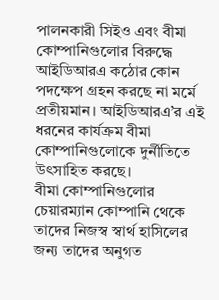পালনকারী সিইও এবং বীমা কোম্পানিগুলোর বিরুদ্ধে আইডিআরএ কঠোর কোন পদক্ষেপ গ্রহন করছে না মর্মে প্রতীয়মান। আইডিআরএ’র এই ধরনের কার্যক্রম বীমা কোম্পানিগুলোকে দুর্নীতিতে উৎসাহিত করছে।
বীমা কোম্পানিগুলোর চেয়ারম্যান কোম্পানি থেকে তাদের নিজস্ব স্বার্থ হাসিলের জন্য তাদের অনুগত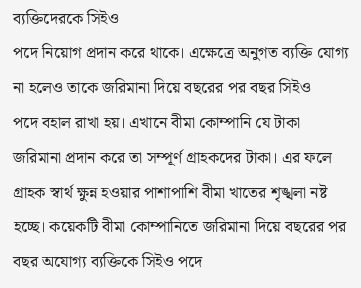ব্যক্তিদেরকে সিইও
পদে নিয়োগ প্রদান করে থাকে। এক্ষেত্রে অনুগত ব্যক্তি যোগ্য না হলেও তাকে জরিমানা দিয়ে বছরের পর বছর সিইও
পদে বহাল রাখা হয়। এখানে বীমা কোম্পানি যে টাকা জরিমানা প্রদান করে তা সম্পূর্ণ গ্রাহকদের টাকা। এর ফলে
গ্রাহক স্বার্থ ক্ষুন্ন হওয়ার পাশাপাশি বীমা খাতের শৃঙ্খলা নষ্ট হচ্ছে। কয়েকটি বীমা কোম্পানিতে জরিমানা দিয়ে বছরের পর বছর অযোগ্য ব্যক্তিকে সিইও পদে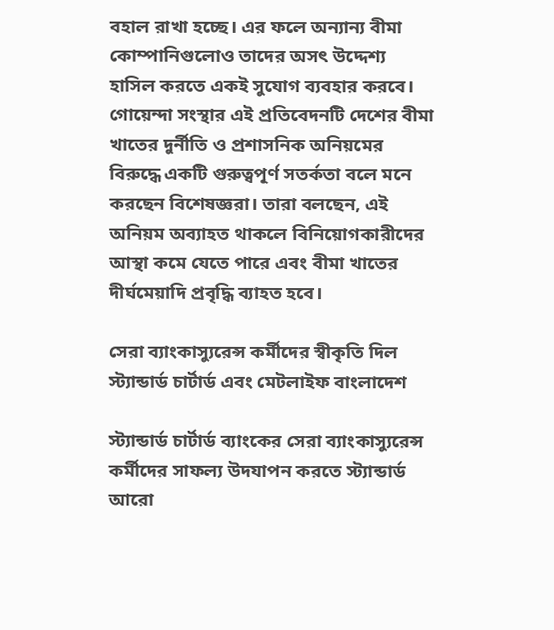বহাল রাখা হচ্ছে। এর ফলে অন্যান্য বীমা কোম্পানিগুলোও তাদের অসৎ উদ্দেশ্য হাসিল করতে একই সুযোগ ব্যবহার করবে।
গোয়েন্দা সংস্থার এই প্রতিবেদনটি দেশের বীমা খাতের দুর্নীতি ও প্রশাসনিক অনিয়মের বিরুদ্ধে একটি গুরুত্বপূর্ণ সতর্কতা বলে মনে করছেন বিশেষজ্ঞরা। তারা বলছেন, এই অনিয়ম অব্যাহত থাকলে বিনিয়োগকারীদের আস্থা কমে যেতে পারে এবং বীমা খাতের দীর্ঘমেয়াদি প্রবৃদ্ধি ব্যাহত হবে।

সেরা ব্যাংকাস্যুরেন্স কর্মীদের স্বীকৃতি দিল স্ট্যান্ডার্ড চার্টার্ড এবং মেটলাইফ বাংলাদেশ

স্ট্যান্ডার্ড চার্টার্ড ব্যাংকের সেরা ব্যাংকাস্যুরেন্স কর্মীদের সাফল্য উদযাপন করতে স্ট্যান্ডার্ড আরো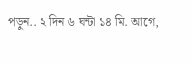পড়ুন.. ২ দিন ৬ ঘন্টা ১৪ মি. আগে,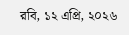রবি, ১২ এপ্রি, ২০২৬